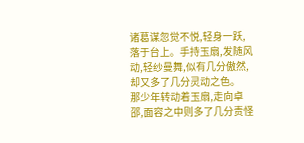诸葛谋忽觉不悦,轻身一跃,落于台上。手持玉扇,发随风动,轻纱曼舞,似有几分傲然,却又多了几分灵动之色。
那少年转动着玉扇,走向卓邵,面容之中则多了几分责怪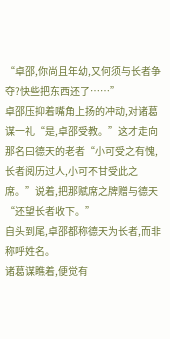“卓邵,你尚且年幼,又何须与长者争夺?快些把东西还了……”
卓邵压抑着嘴角上扬的冲动,对诸葛谋一礼“是,卓邵受教。”这才走向那名曰德天的老者“小可受之有愧,长者阅历过人,小可不甘受此之席。”说着,把那赋席之牌赠与德天“还望长者收下。”
自头到尾,卓邵都称德天为长者,而非称呼姓名。
诸葛谋瞧着,便觉有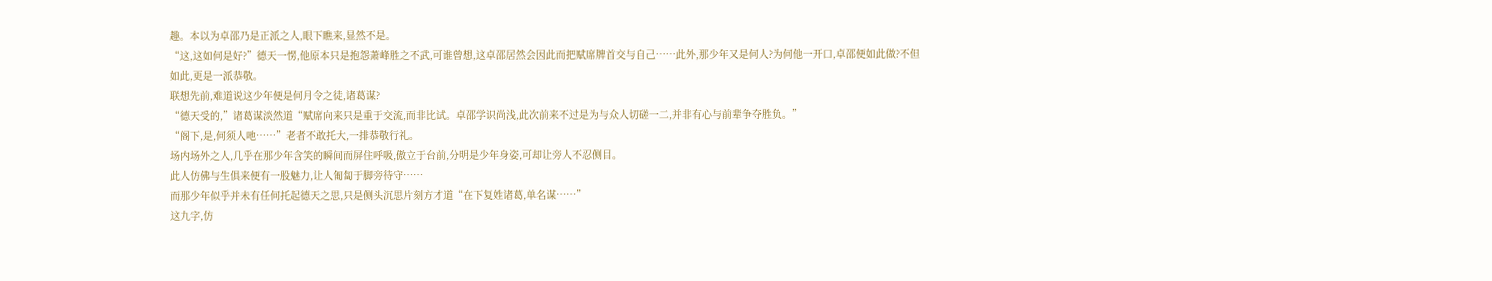趣。本以为卓邵乃是正派之人,眼下瞧来,显然不是。
“这,这如何是好?”德天一愣,他原本只是抱怨萧峰胜之不武,可谁曾想,这卓邵居然会因此而把赋席牌首交与自己……此外,那少年又是何人?为何他一开口,卓邵便如此做?不但如此,更是一派恭敬。
联想先前,难道说这少年便是何月令之徒,诸葛谋?
“德天受的,”诸葛谋淡然道“赋席向来只是重于交流,而非比试。卓邵学识尚浅,此次前来不过是为与众人切磋一二,并非有心与前辈争夺胜负。”
“阁下,是,何须人吔……”老者不敢托大,一排恭敬行礼。
场内场外之人,几乎在那少年含笑的瞬间而屏住呼吸,傲立于台前,分明是少年身姿,可却让旁人不忍侧目。
此人仿佛与生俱来便有一股魅力,让人匍匐于脚旁待守……
而那少年似乎并未有任何托起德天之思,只是侧头沉思片刻方才道“在下复姓诸葛,单名谋……”
这九字,仿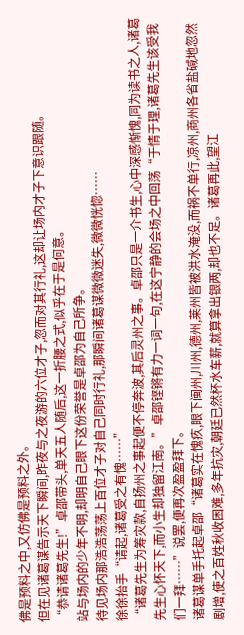佛是预料之中,又仿佛是预料之外。
但在见诸葛谋告示天下瞬间,昨夜与之夜游的六位才子,忽而对其行礼,这却让场内才子下意识跟随。
“恭请诸葛先生!”卓邵带头,单天五人随后,这一折腰之式,似乎在于是何意。
站与场内的少年不明,却明自己眼下这份荣誉是卓邵为自己所争。
待见场内那浩浩荡荡上百位才子对自己同时行礼,那瞬间诸葛谋微微迷失,微微恍惚……
徐徐抬手“请起,诸葛受之有愧……”
“诸葛先生为筹灾款,自扬州之事起便不停奔波,其后灵州之事。卓邵只是一介书生,心中深感惭愧,同为读书之人,诸葛先生心怀天下,而小生却独留江南。”卓邵铿锵有力一词一句,在这宁静的会场之中回荡“于情于理,诸葛先生该受我们一拜……”说罢,便再次盈盈拜下。
诸葛谋单手托起卓邵“诸葛实在愧疚,眼下闽州,川州,德州,莱州皆被洪水淹没,而祸不单行,凉州,商州各省盐碱地忽然剧增,使之百姓秋收困难,多年抗灾,朝廷已然杯水车薪,就算拿出银两,却也不足。诸葛再此,望江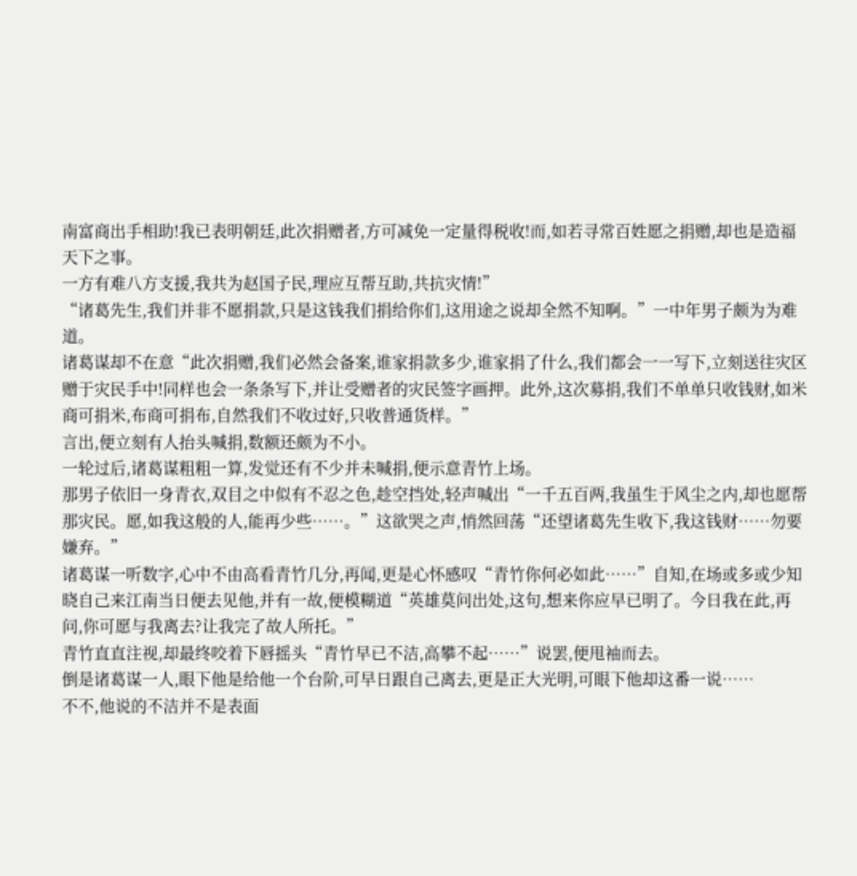南富商出手相助!我已表明朝廷,此次捐赠者,方可减免一定量得税收!而,如若寻常百姓愿之捐赠,却也是造福天下之事。
一方有难八方支援,我共为赵国子民,理应互帮互助,共抗灾情!”
“诸葛先生,我们并非不愿捐款,只是这钱我们捐给你们,这用途之说却全然不知啊。”一中年男子颇为为难道。
诸葛谋却不在意“此次捐赠,我们必然会备案,谁家捐款多少,谁家捐了什么,我们都会一一写下,立刻送往灾区赠于灾民手中!同样也会一条条写下,并让受赠者的灾民签字画押。此外,这次募捐,我们不单单只收钱财,如米商可捐米,布商可捐布,自然我们不收过好,只收普通货样。”
言出,便立刻有人抬头喊捐,数额还颇为不小。
一轮过后,诸葛谋粗粗一算,发觉还有不少并未喊捐,便示意青竹上场。
那男子依旧一身青衣,双目之中似有不忍之色,趁空挡处,轻声喊出“一千五百两,我虽生于风尘之内,却也愿帮那灾民。愿,如我这般的人,能再少些……。”这欲哭之声,悄然回荡“还望诸葛先生收下,我这钱财……勿要嫌弃。”
诸葛谋一听数字,心中不由高看青竹几分,再闻,更是心怀感叹“青竹你何必如此……”自知,在场或多或少知晓自己来江南当日便去见他,并有一故,便模糊道“英雄莫问出处,这句,想来你应早已明了。今日我在此,再问,你可愿与我离去?让我完了故人所托。”
青竹直直注视,却最终咬着下唇摇头“青竹早已不洁,高攀不起……”说罢,便甩袖而去。
倒是诸葛谋一人,眼下他是给他一个台阶,可早日跟自己离去,更是正大光明,可眼下他却这番一说……
不不,他说的不洁并不是表面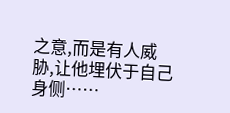之意,而是有人威胁,让他埋伏于自己身侧……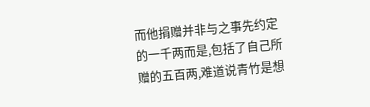而他捐赠并非与之事先约定的一千两而是,包括了自己所赠的五百两,难道说青竹是想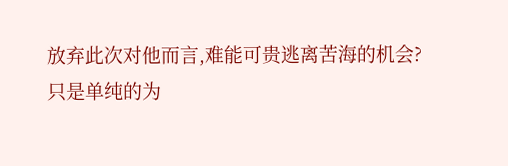放弃此次对他而言,难能可贵逃离苦海的机会?
只是单纯的为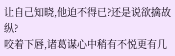让自己知晓,他迫不得已?还是说欲擒故纵?
咬着下唇,诸葛谋心中稍有不悦更有几